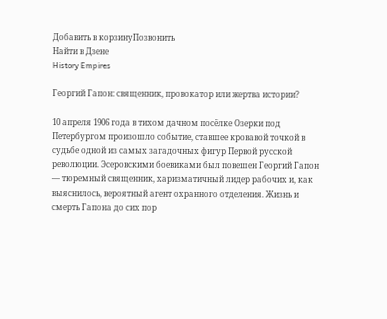Добавить в корзинуПозвонить
Найти в Дзене
History Empires

Георгий Гапон: священник, провокатор или жертва истории?

10 апреля 1906 года в тихом дачном посёлке Озерки под Петербургом произошло событие, ставшее кровавой точкой в судьбе одной из самых загадочных фигур Первой русской революции. Эсеровскими боевиками был повешен Георгий Гапон — тюремный священник, харизматичный лидер рабочих и, как выяснилось, вероятный агент охранного отделения. Жизнь и смерть Гапона до сих пор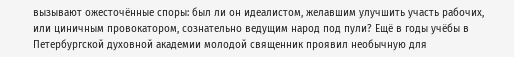вызывают ожесточённые споры: был ли он идеалистом, желавшим улучшить участь рабочих, или циничным провокатором, сознательно ведущим народ под пули? Ещё в годы учёбы в Петербургской духовной академии молодой священник проявил необычную для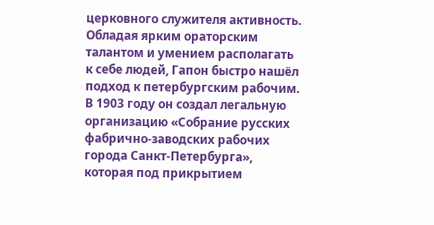церковного служителя активность. Обладая ярким ораторским талантом и умением располагать к себе людей, Гапон быстро нашёл подход к петербургским рабочим. В 1903 году он создал легальную организацию «Собрание русских фабрично-заводских рабочих города Санкт-Петербурга», которая под прикрытием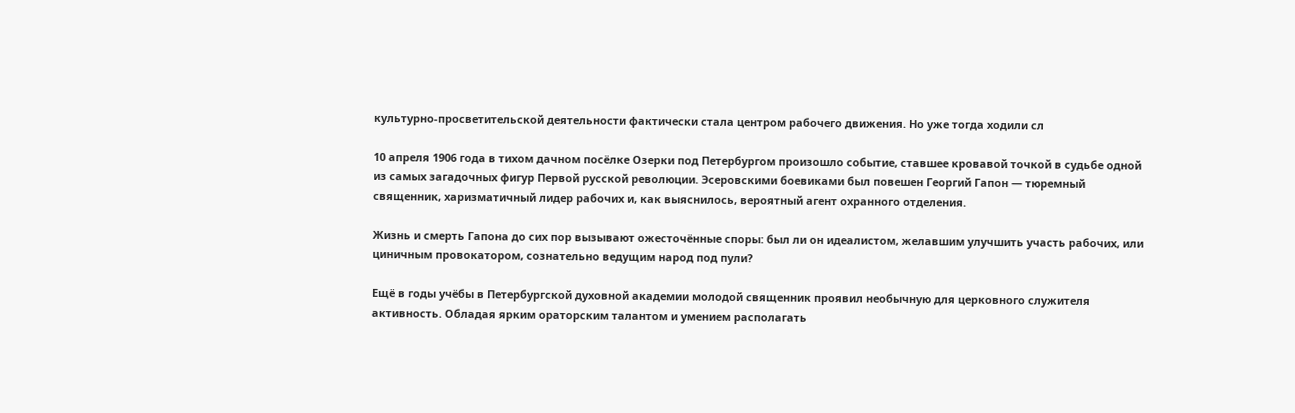культурно-просветительской деятельности фактически стала центром рабочего движения. Но уже тогда ходили сл

10 апреля 1906 года в тихом дачном посёлке Озерки под Петербургом произошло событие, ставшее кровавой точкой в судьбе одной из самых загадочных фигур Первой русской революции. Эсеровскими боевиками был повешен Георгий Гапон — тюремный священник, харизматичный лидер рабочих и, как выяснилось, вероятный агент охранного отделения.

Жизнь и смерть Гапона до сих пор вызывают ожесточённые споры: был ли он идеалистом, желавшим улучшить участь рабочих, или циничным провокатором, сознательно ведущим народ под пули?

Ещё в годы учёбы в Петербургской духовной академии молодой священник проявил необычную для церковного служителя активность. Обладая ярким ораторским талантом и умением располагать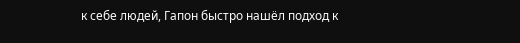к себе людей, Гапон быстро нашёл подход к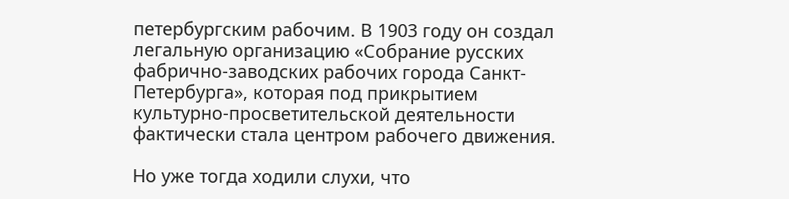петербургским рабочим. В 1903 году он создал легальную организацию «Собрание русских фабрично-заводских рабочих города Санкт-Петербурга», которая под прикрытием культурно-просветительской деятельности фактически стала центром рабочего движения.

Но уже тогда ходили слухи, что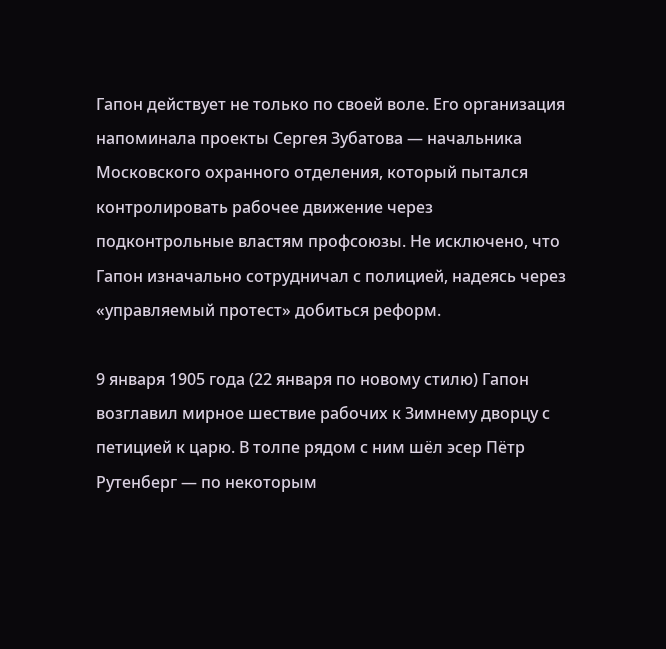Гапон действует не только по своей воле. Его организация напоминала проекты Сергея Зубатова — начальника Московского охранного отделения, который пытался контролировать рабочее движение через подконтрольные властям профсоюзы. Не исключено, что Гапон изначально сотрудничал с полицией, надеясь через «управляемый протест» добиться реформ.

9 января 1905 года (22 января по новому стилю) Гапон возглавил мирное шествие рабочих к Зимнему дворцу с петицией к царю. В толпе рядом с ним шёл эсер Пётр Рутенберг — по некоторым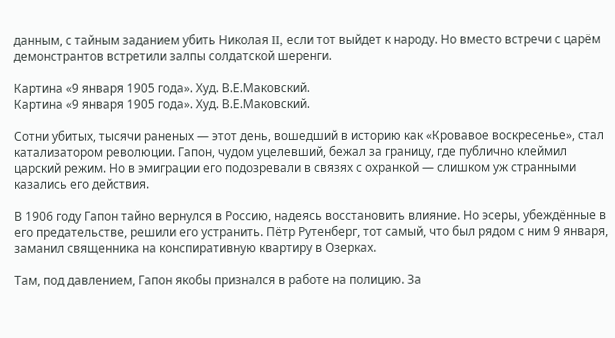данным, с тайным заданием убить Николая II, если тот выйдет к народу. Но вместо встречи с царём демонстрантов встретили залпы солдатской шеренги.

Картина «9 января 1905 года». Худ. В.Е.Маковский.
Картина «9 января 1905 года». Худ. В.Е.Маковский.

Сотни убитых, тысячи раненых — этот день, вошедший в историю как «Кровавое воскресенье», стал катализатором революции. Гапон, чудом уцелевший, бежал за границу, где публично клеймил царский режим. Но в эмиграции его подозревали в связях с охранкой — слишком уж странными казались его действия.

В 1906 году Гапон тайно вернулся в Россию, надеясь восстановить влияние. Но эсеры, убеждённые в его предательстве, решили его устранить. Пётр Рутенберг, тот самый, что был рядом с ним 9 января, заманил священника на конспиративную квартиру в Озерках.

Там, под давлением, Гапон якобы признался в работе на полицию. За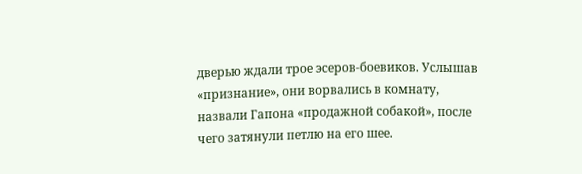дверью ждали трое эсеров-боевиков. Услышав «признание», они ворвались в комнату, назвали Гапона «продажной собакой», после чего затянули петлю на его шее.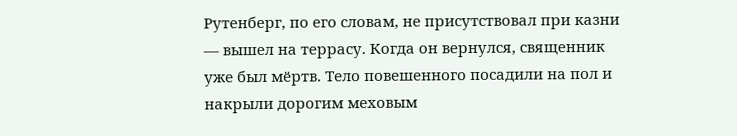Рутенберг, по его словам, не присутствовал при казни — вышел на террасу. Когда он вернулся, священник уже был мёртв. Тело повешенного посадили на пол и накрыли дорогим меховым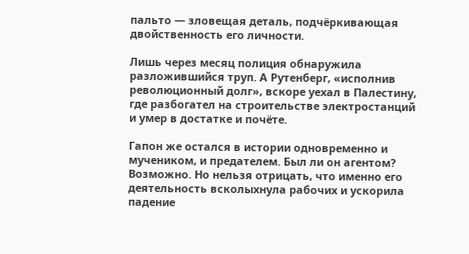пальто — зловещая деталь, подчёркивающая двойственность его личности.

Лишь через месяц полиция обнаружила разложившийся труп. А Рутенберг, «исполнив революционный долг», вскоре уехал в Палестину, где разбогател на строительстве электростанций и умер в достатке и почёте.

Гапон же остался в истории одновременно и мучеником, и предателем. Был ли он агентом? Возможно. Но нельзя отрицать, что именно его деятельность всколыхнула рабочих и ускорила падение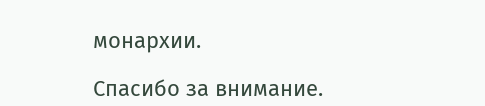монархии.

Спасибо за внимание.